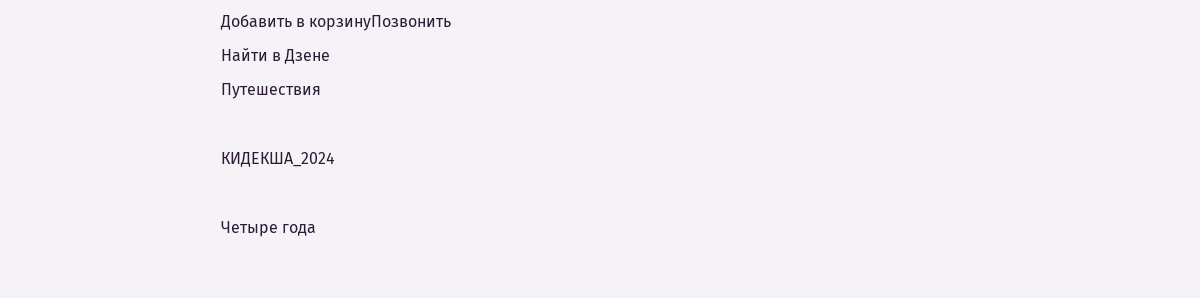Добавить в корзинуПозвонить
Найти в Дзене
Путешествия

КИДЕКША_2024

Четыре года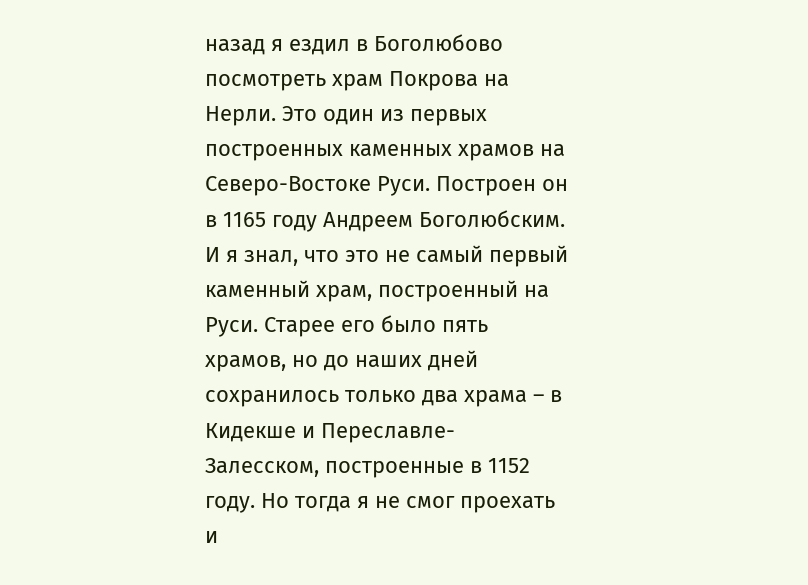назад я ездил в Боголюбово посмотреть храм Покрова на Нерли. Это один из первых построенных каменных храмов на Северо-Востоке Руси. Построен он в 1165 году Андреем Боголюбским. И я знал, что это не самый первый каменный храм, построенный на Руси. Старее его было пять храмов, но до наших дней сохранилось только два храма – в Кидекше и Переславле-Залесском, построенные в 1152 году. Но тогда я не смог проехать и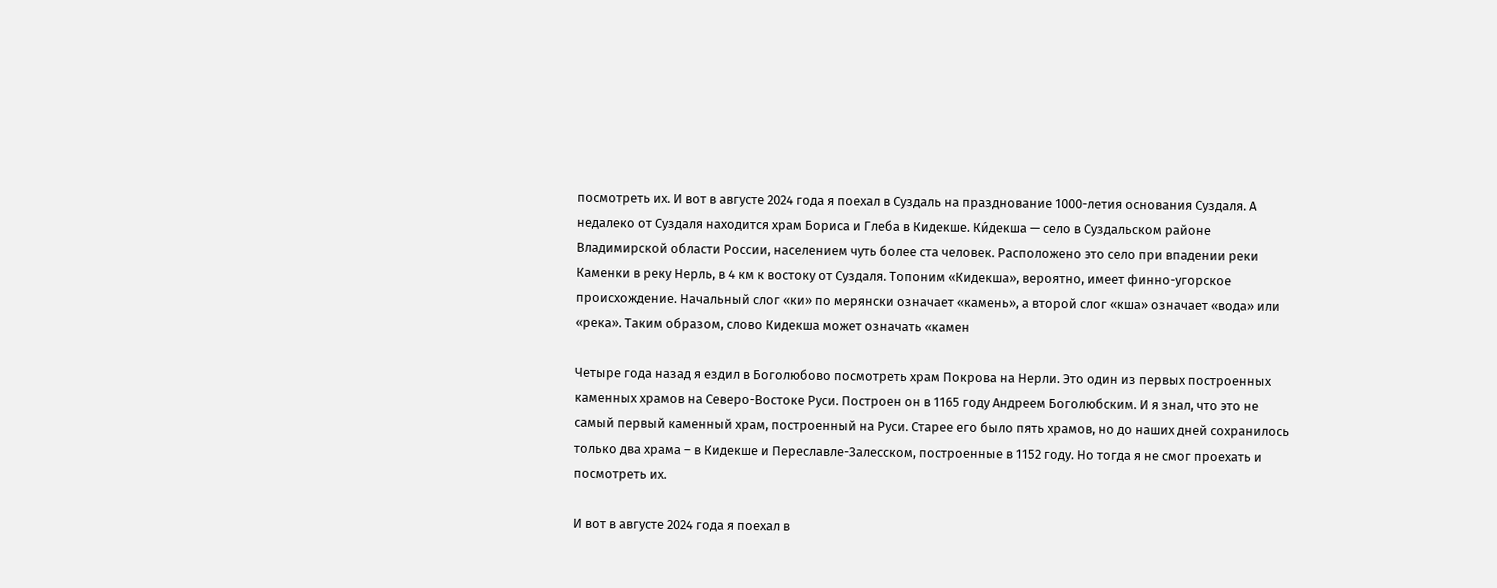посмотреть их. И вот в августе 2024 года я поехал в Суздаль на празднование 1000-летия основания Суздаля. А недалеко от Суздаля находится храм Бориса и Глеба в Кидекше. Ки́декша — село в Суздальском районе Владимирской области России, населением чуть более ста человек. Расположено это село при впадении реки Каменки в реку Нерль, в 4 км к востоку от Суздаля. Топоним «Кидекша», вероятно, имеет финно-угорское происхождение. Начальный слог «ки» по мерянски означает «камень», а второй слог «кша» означает «вода» или «река». Таким образом, слово Кидекша может означать «камен

Четыре года назад я ездил в Боголюбово посмотреть храм Покрова на Нерли. Это один из первых построенных каменных храмов на Северо-Востоке Руси. Построен он в 1165 году Андреем Боголюбским. И я знал, что это не самый первый каменный храм, построенный на Руси. Старее его было пять храмов, но до наших дней сохранилось только два храма – в Кидекше и Переславле-Залесском, построенные в 1152 году. Но тогда я не смог проехать и посмотреть их.

И вот в августе 2024 года я поехал в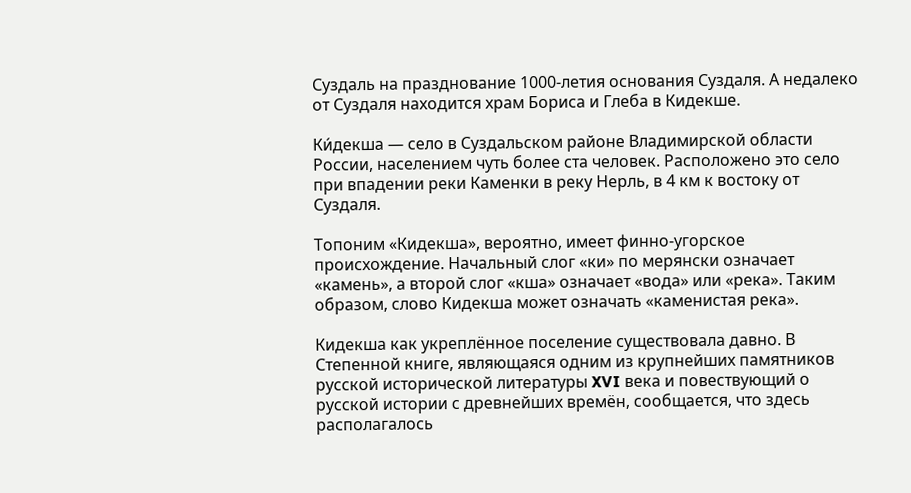Суздаль на празднование 1000-летия основания Суздаля. А недалеко от Суздаля находится храм Бориса и Глеба в Кидекше.

Ки́декша — село в Суздальском районе Владимирской области России, населением чуть более ста человек. Расположено это село при впадении реки Каменки в реку Нерль, в 4 км к востоку от Суздаля.

Топоним «Кидекша», вероятно, имеет финно-угорское происхождение. Начальный слог «ки» по мерянски означает «камень», а второй слог «кша» означает «вода» или «река». Таким образом, слово Кидекша может означать «каменистая река».

Кидекша как укреплённое поселение существовала давно. В Степенной книге, являющаяся одним из крупнейших памятников русской исторической литературы XVI века и повествующий о русской истории с древнейших времён, сообщается, что здесь располагалось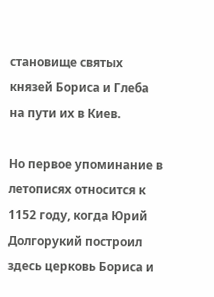становище святых князей Бориса и Глеба на пути их в Киев.

Но первое упоминание в летописях относится к 1152 году, когда Юрий Долгорукий построил здесь церковь Бориса и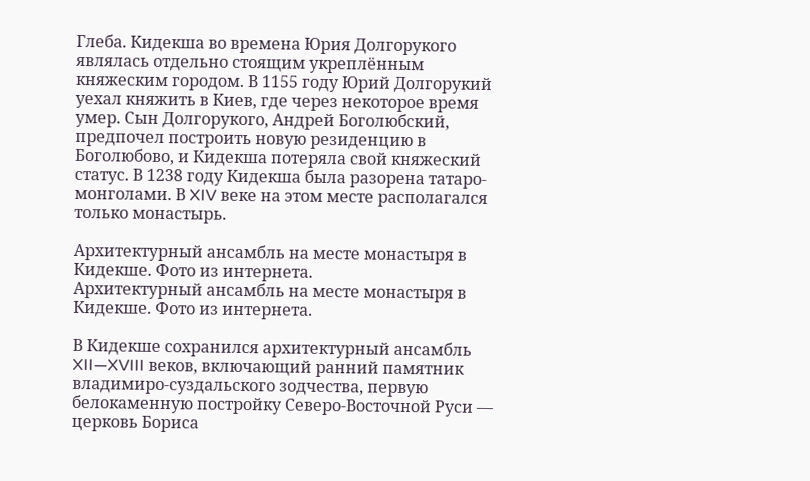Глеба. Кидекша во времена Юрия Долгорукого являлась отдельно стоящим укреплённым княжеским городом. В 1155 году Юрий Долгорукий уехал княжить в Киев, где через некоторое время умер. Сын Долгорукого, Андрей Боголюбский, предпочел построить новую резиденцию в Боголюбово, и Кидекша потеряла свой княжеский статус. В 1238 году Кидекша была разорена татаро-монголами. В XIV веке на этом месте располагался только монастырь.

Архитектурный ансамбль на месте монастыря в Кидекше. Фото из интернета.
Архитектурный ансамбль на месте монастыря в Кидекше. Фото из интернета.

В Кидекше сохранился архитектурный ансамбль XII—XVIII веков, включающий ранний памятник владимиро-суздальского зодчества, первую белокаменную постройку Северо-Восточной Руси — церковь Бориса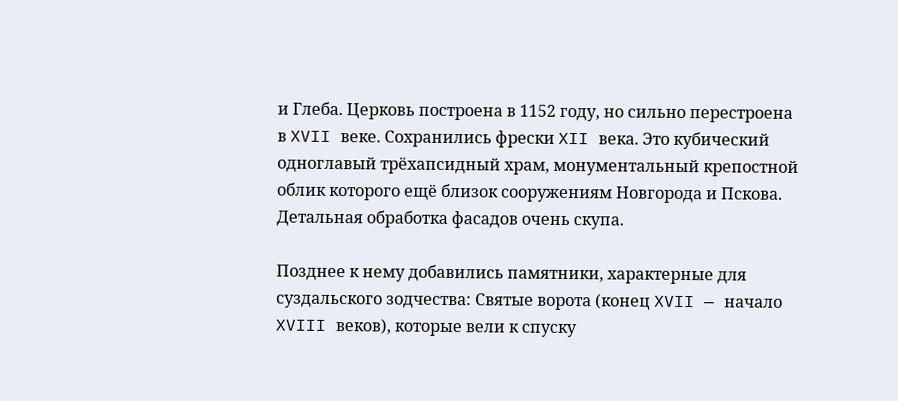и Глеба. Церковь построена в 1152 году, но сильно перестроена в XVII веке. Сохранились фрески XII века. Это кубический одноглавый трёхапсидный храм, монументальный крепостной облик которого ещё близок сооружениям Новгорода и Пскова. Детальная обработка фасадов очень скупа.

Позднее к нему добавились памятники, характерные для суздальского зодчества: Святые ворота (конец XVII — начало XVIII веков), которые вели к спуску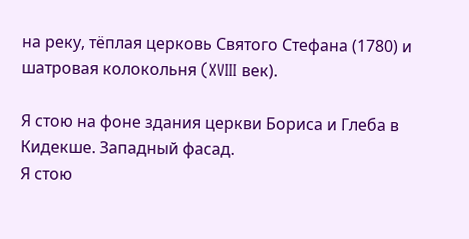на реку, тёплая церковь Святого Стефана (1780) и шатровая колокольня (XVIII век).

Я стою на фоне здания церкви Бориса и Глеба в Кидекше. Западный фасад.
Я стою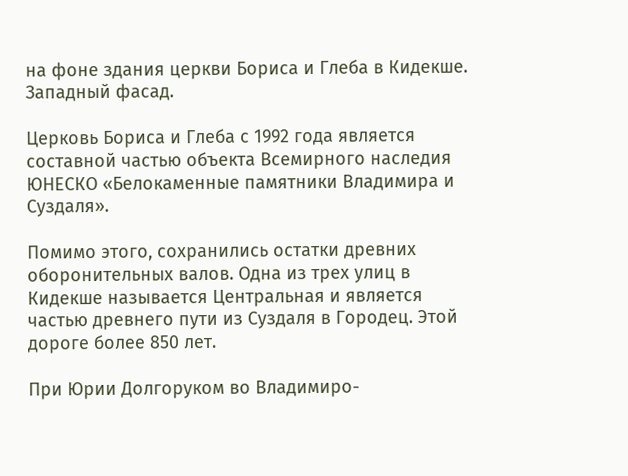на фоне здания церкви Бориса и Глеба в Кидекше. Западный фасад.

Церковь Бориса и Глеба с 1992 года является составной частью объекта Всемирного наследия ЮНЕСКО «Белокаменные памятники Владимира и Суздаля».

Помимо этого, сохранились остатки древних оборонительных валов. Одна из трех улиц в Кидекше называется Центральная и является частью древнего пути из Суздаля в Городец. Этой дороге более 850 лет.

При Юрии Долгоруком во Владимиро-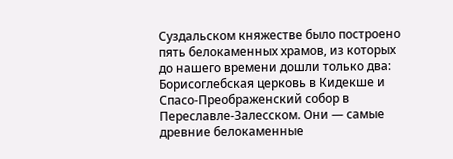Суздальском княжестве было построено пять белокаменных храмов, из которых до нашего времени дошли только два: Борисоглебская церковь в Кидекше и Спасо-Преображенский собор в Переславле-Залесском. Они — самые древние белокаменные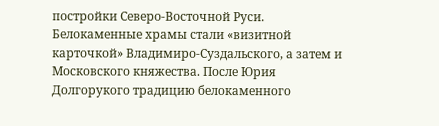постройки Северо-Восточной Руси. Белокаменные храмы стали «визитной карточкой» Владимиро-Суздальского, а затем и Московского княжества. После Юрия Долгорукого традицию белокаменного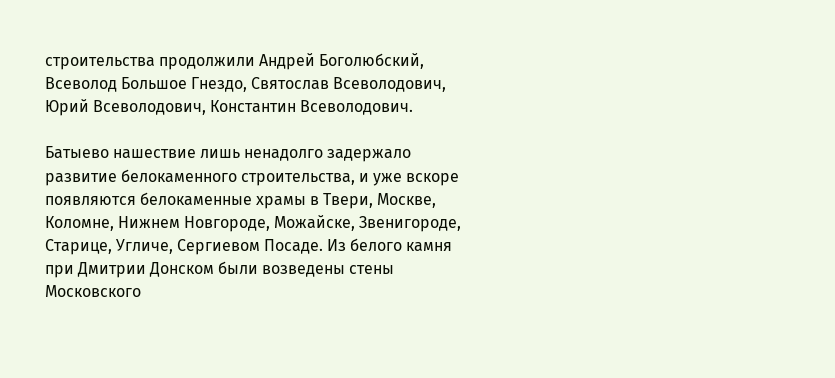строительства продолжили Андрей Боголюбский, Всеволод Большое Гнездо, Святослав Всеволодович, Юрий Всеволодович, Константин Всеволодович.

Батыево нашествие лишь ненадолго задержало развитие белокаменного строительства, и уже вскоре появляются белокаменные храмы в Твери, Москве, Коломне, Нижнем Новгороде, Можайске, Звенигороде, Старице, Угличе, Сергиевом Посаде. Из белого камня при Дмитрии Донском были возведены стены Московского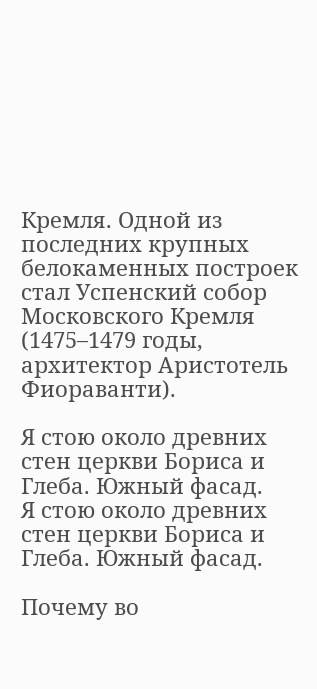Кремля. Одной из последних крупных белокаменных построек стал Успенский собор Московского Кремля (1475–1479 годы, архитектор Аристотель Фиораванти).

Я стою около древних стен церкви Бориса и Глеба. Южный фасад.
Я стою около древних стен церкви Бориса и Глеба. Южный фасад.

Почему во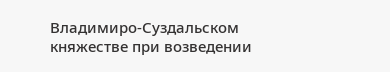Владимиро-Суздальском княжестве при возведении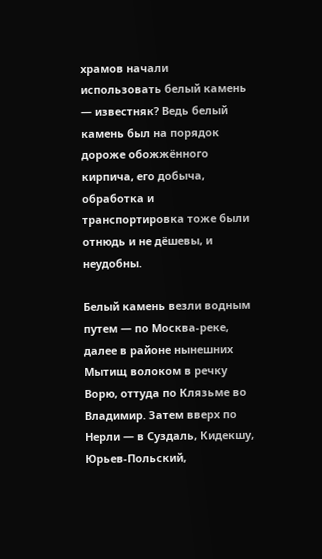храмов начали использовать белый камень — известняк? Ведь белый камень был на порядок дороже обожжённого кирпича, его добыча, обработка и транспортировка тоже были отнюдь и не дёшевы, и неудобны.

Белый камень везли водным путем — по Москва-реке, далее в районе нынешних Мытищ волоком в речку Ворю, оттуда по Клязьме во Владимир. Затем вверх по Нерли — в Суздаль, Кидекшу, Юрьев-Польский,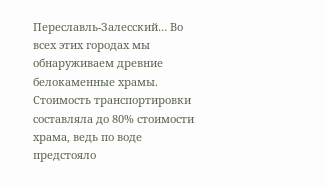Переславль-Залесский… Во всех этих городах мы обнаруживаем древние белокаменные храмы. Стоимость транспортировки составляла до 80% стоимости храма, ведь по воде предстояло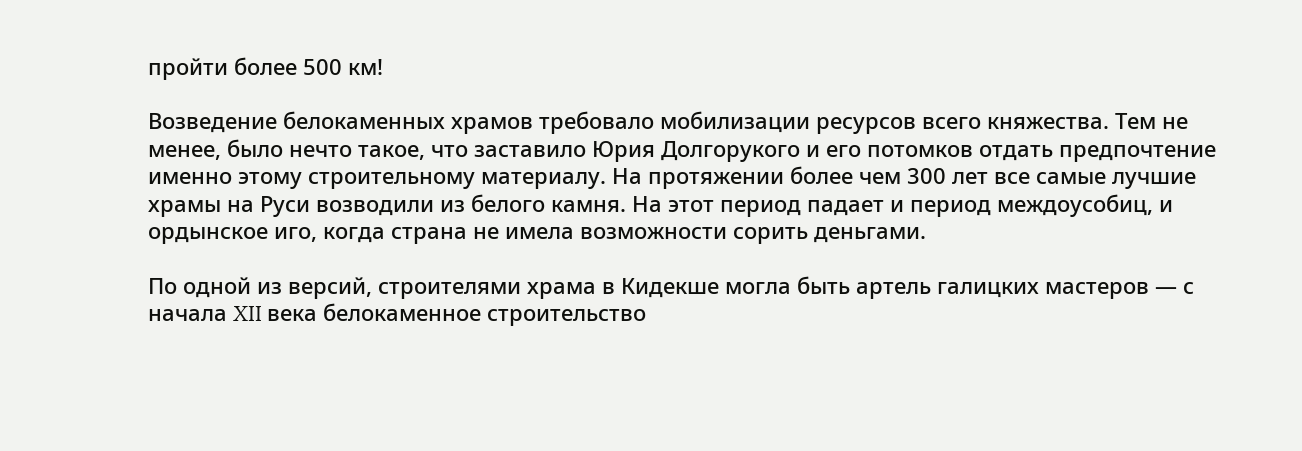пройти более 500 км!

Возведение белокаменных храмов требовало мобилизации ресурсов всего княжества. Тем не менее, было нечто такое, что заставило Юрия Долгорукого и его потомков отдать предпочтение именно этому строительному материалу. На протяжении более чем 300 лет все самые лучшие храмы на Руси возводили из белого камня. На этот период падает и период междоусобиц, и ордынское иго, когда страна не имела возможности сорить деньгами.

По одной из версий, строителями храма в Кидекше могла быть артель галицких мастеров — с начала XII века белокаменное строительство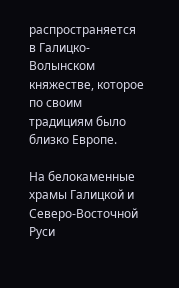распространяется в Галицко-Волынском княжестве, которое по своим традициям было близко Европе.

На белокаменные храмы Галицкой и Северо-Восточной Руси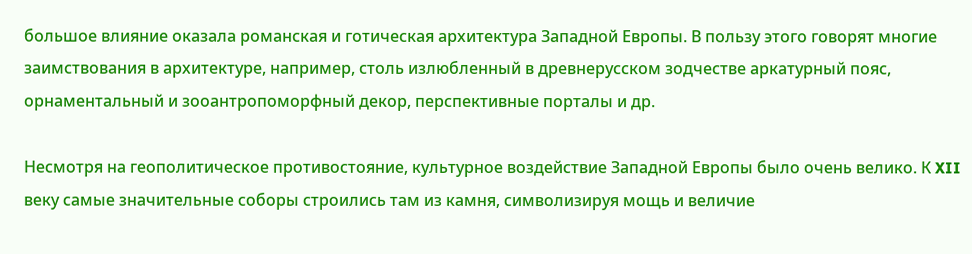большое влияние оказала романская и готическая архитектура Западной Европы. В пользу этого говорят многие заимствования в архитектуре, например, столь излюбленный в древнерусском зодчестве аркатурный пояс, орнаментальный и зооантропоморфный декор, перспективные порталы и др.

Несмотря на геополитическое противостояние, культурное воздействие Западной Европы было очень велико. К XII веку самые значительные соборы строились там из камня, символизируя мощь и величие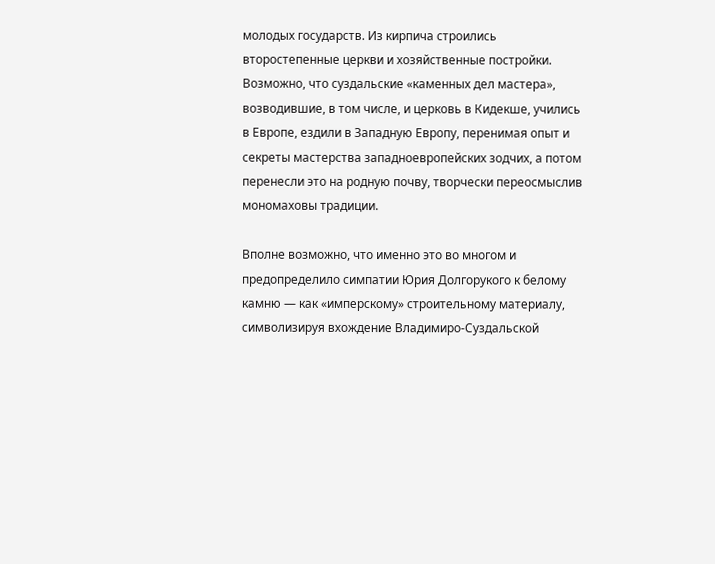молодых государств. Из кирпича строились второстепенные церкви и хозяйственные постройки. Возможно, что суздальские «каменных дел мастера», возводившие, в том числе, и церковь в Кидекше, учились в Европе, ездили в Западную Европу, перенимая опыт и секреты мастерства западноевропейских зодчих, а потом перенесли это на родную почву, творчески переосмыслив мономаховы традиции.

Вполне возможно, что именно это во многом и предопределило симпатии Юрия Долгорукого к белому камню — как «имперскому» строительному материалу, символизируя вхождение Владимиро-Суздальской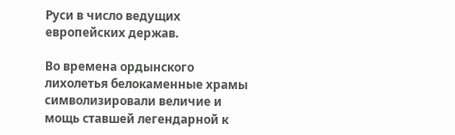Руси в число ведущих европейских держав.

Во времена ордынского лихолетья белокаменные храмы символизировали величие и мощь ставшей легендарной к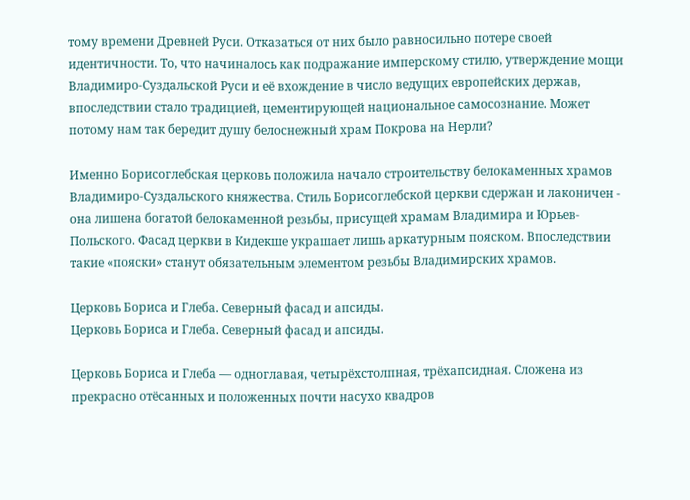тому времени Древней Руси. Отказаться от них было равносильно потере своей идентичности. То, что начиналось как подражание имперскому стилю, утверждение мощи Владимиро-Суздальской Руси и её вхождение в число ведущих европейских держав, впоследствии стало традицией, цементирующей национальное самосознание. Может потому нам так бередит душу белоснежный храм Покрова на Нерли?

Именно Борисоглебская церковь положила начало строительству белокаменных храмов Владимиро-Суздальского княжества. Стиль Борисоглебской церкви сдержан и лаконичен - она лишена богатой белокаменной резьбы, присущей храмам Владимира и Юрьев-Польского. Фасад церкви в Кидекше украшает лишь аркатурным пояском. Впоследствии такие «пояски» станут обязательным элементом резьбы Владимирских храмов.

Церковь Бориса и Глеба. Северный фасад и апсиды.
Церковь Бориса и Глеба. Северный фасад и апсиды.

Церковь Бориса и Глеба — одноглавая, четырёхстолпная, трёхапсидная. Сложена из прекрасно отёсанных и положенных почти насухо квадров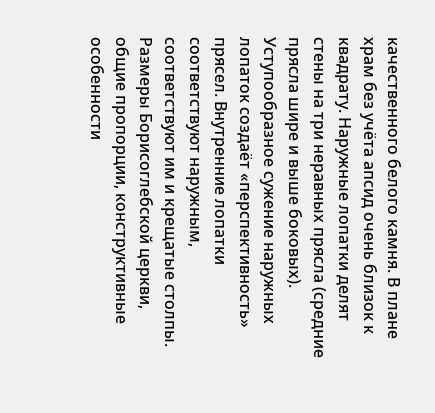качественного белого камня. В плане храм без учёта апсид очень близок к квадрату. Наружные лопатки делят стены на три неравных прясла (средние прясла шире и выше боковых). Уступообразное сужение наружных лопаток создаёт «перспективность» прясел. Внутренние лопатки соответствуют наружным, соответствуют им и крещатые столпы. Размеры Борисоглебской церкви, общие пропорции, конструктивные особенности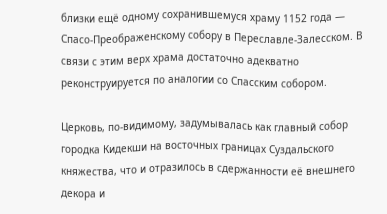близки ещё одному сохранившемуся храму 1152 года — Спасо-Преображенскому собору в Переславле-Залесском. В связи с этим верх храма достаточно адекватно реконструируется по аналогии со Спасским собором.

Церковь, по-видимому, задумывалась как главный собор городка Кидекши на восточных границах Суздальского княжества, что и отразилось в сдержанности её внешнего декора и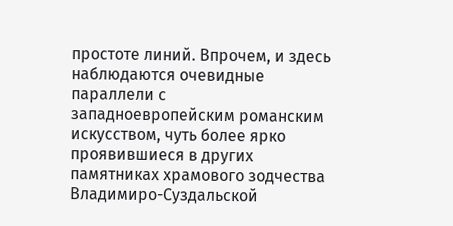простоте линий. Впрочем, и здесь наблюдаются очевидные параллели с западноевропейским романским искусством, чуть более ярко проявившиеся в других памятниках храмового зодчества Владимиро-Суздальской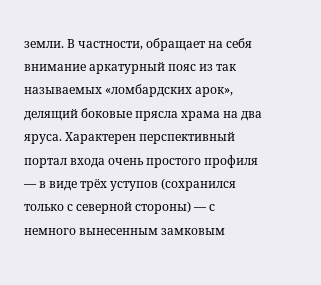земли. В частности, обращает на себя внимание аркатурный пояс из так называемых «ломбардских арок», делящий боковые прясла храма на два яруса. Характерен перспективный портал входа очень простого профиля — в виде трёх уступов (сохранился только с северной стороны) — с немного вынесенным замковым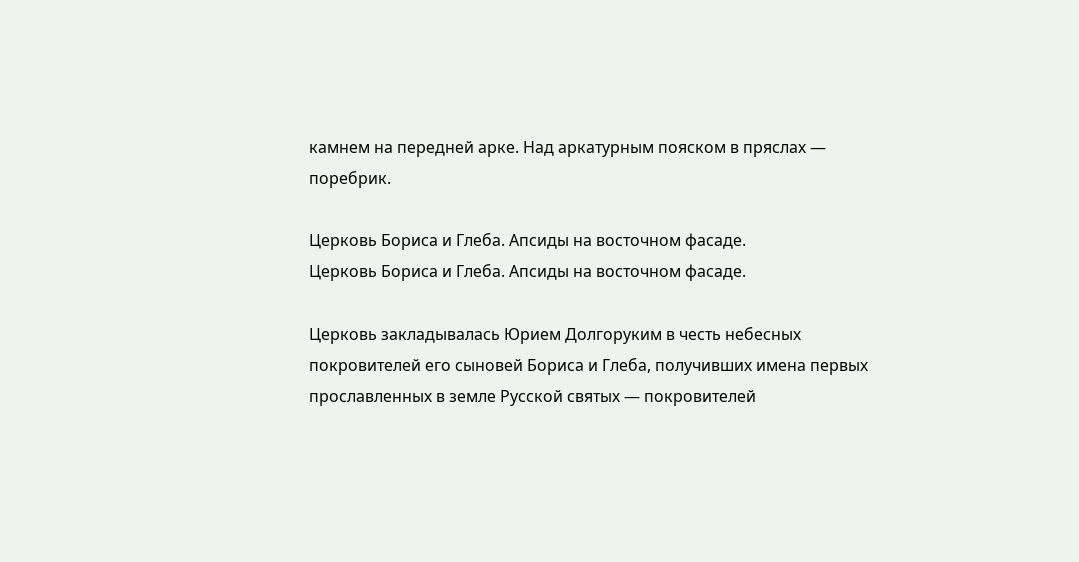камнем на передней арке. Над аркатурным пояском в пряслах — поребрик.

Церковь Бориса и Глеба. Апсиды на восточном фасаде.
Церковь Бориса и Глеба. Апсиды на восточном фасаде.

Церковь закладывалась Юрием Долгоруким в честь небесных покровителей его сыновей Бориса и Глеба, получивших имена первых прославленных в земле Русской святых — покровителей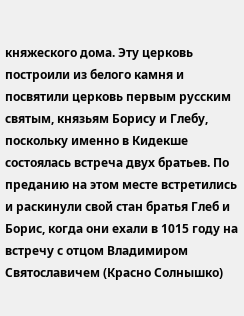княжеского дома. Эту церковь построили из белого камня и посвятили церковь первым русским святым, князьям Борису и Глебу, поскольку именно в Кидекше состоялась встреча двух братьев. По преданию на этом месте встретились и раскинули свой стан братья Глеб и Борис, когда они ехали в 1015 году на встречу с отцом Владимиром Святославичем (Красно Солнышко)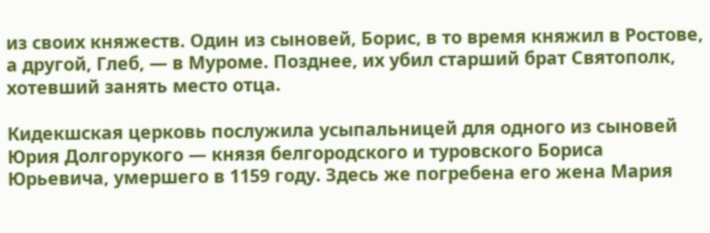из своих княжеств. Один из сыновей, Борис, в то время княжил в Ростове, а другой, Глеб, — в Муроме. Позднее, их убил старший брат Святополк, хотевший занять место отца.

Кидекшская церковь послужила усыпальницей для одного из сыновей Юрия Долгорукого — князя белгородского и туровского Бориса Юрьевича, умершего в 1159 году. Здесь же погребена его жена Мария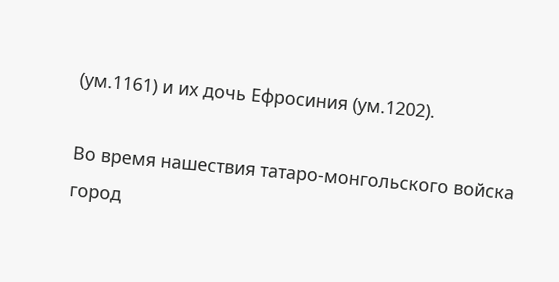(ум.1161) и их дочь Ефросиния (ум.1202).

Во время нашествия татаро-монгольского войска город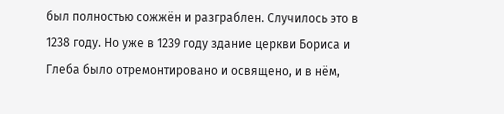был полностью сожжён и разграблен. Случилось это в 1238 году. Но уже в 1239 году здание церкви Бориса и Глеба было отремонтировано и освящено, и в нём,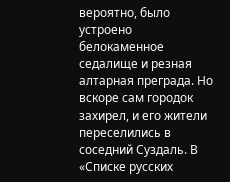вероятно, было устроено белокаменное седалище и резная алтарная преграда. Но вскоре сам городок захирел, и его жители переселились в соседний Суздаль. В «Списке русских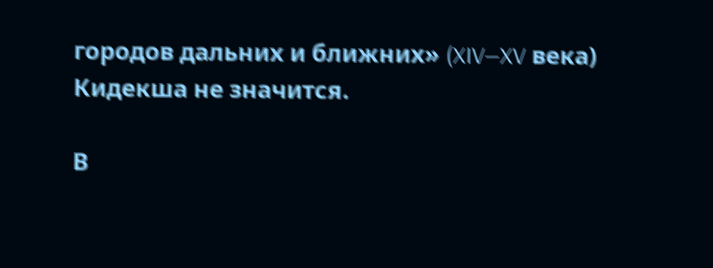городов дальних и ближних» (XIV—XV века) Кидекша не значится.

В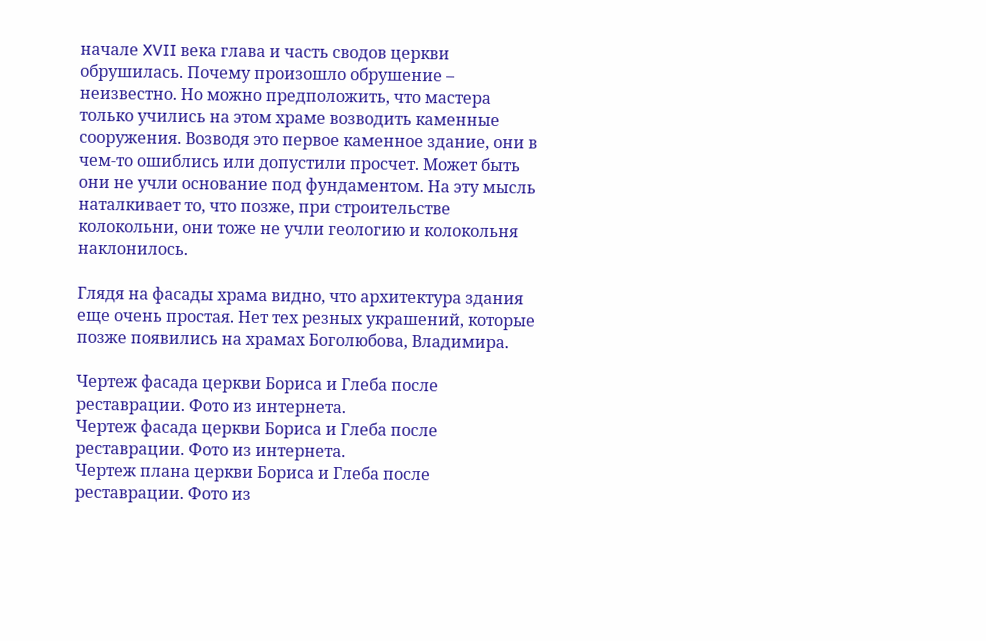начале XVII века глава и часть сводов церкви обрушилась. Почему произошло обрушение – неизвестно. Но можно предположить, что мастера только учились на этом храме возводить каменные сооружения. Возводя это первое каменное здание, они в чем-то ошиблись или допустили просчет. Может быть они не учли основание под фундаментом. На эту мысль наталкивает то, что позже, при строительстве колокольни, они тоже не учли геологию и колокольня наклонилось.

Глядя на фасады храма видно, что архитектура здания еще очень простая. Нет тех резных украшений, которые позже появились на храмах Боголюбова, Владимира.

Чертеж фасада церкви Бориса и Глеба после реставрации. Фото из интернета.
Чертеж фасада церкви Бориса и Глеба после реставрации. Фото из интернета.
Чертеж плана церкви Бориса и Глеба после реставрации. Фото из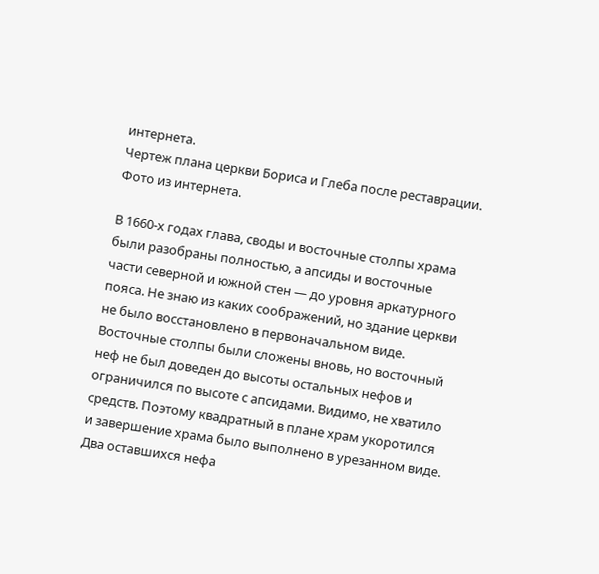интернета.
Чертеж плана церкви Бориса и Глеба после реставрации. Фото из интернета.

В 1660-х годах глава, своды и восточные столпы храма были разобраны полностью, а апсиды и восточные части северной и южной стен — до уровня аркатурного пояса. Не знаю из каких соображений, но здание церкви не было восстановлено в первоначальном виде. Восточные столпы были сложены вновь, но восточный неф не был доведен до высоты остальных нефов и ограничился по высоте с апсидами. Видимо, не хватило средств. Поэтому квадратный в плане храм укоротился и завершение храма было выполнено в урезанном виде. Два оставшихся нефа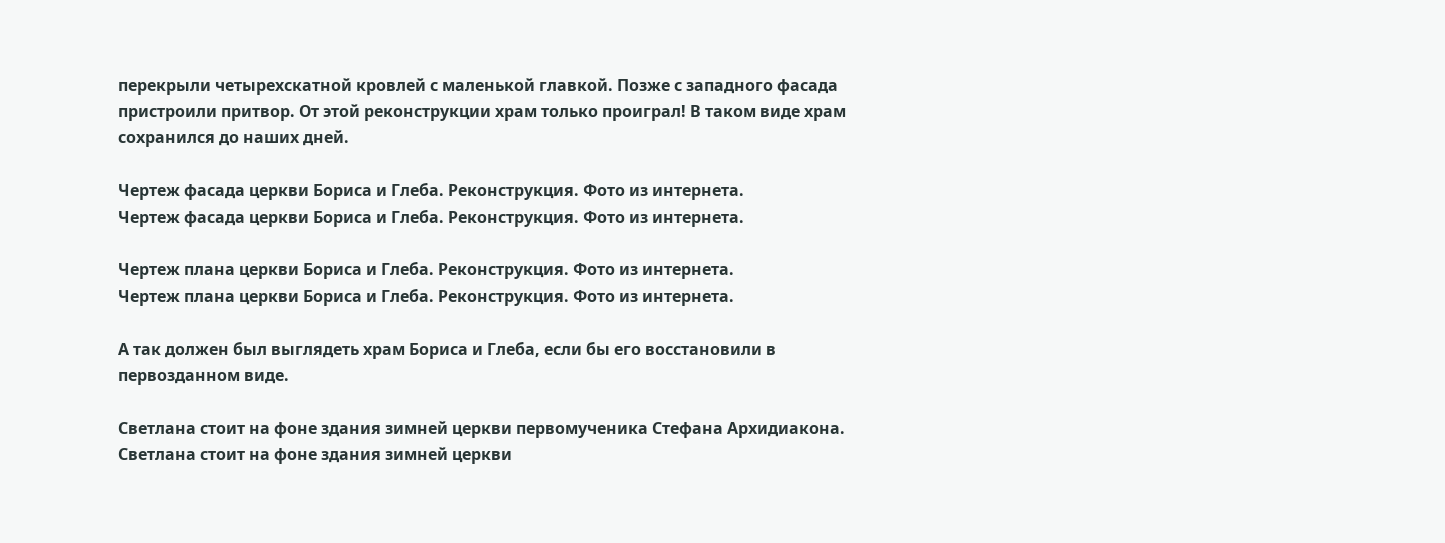перекрыли четырехскатной кровлей с маленькой главкой. Позже с западного фасада пристроили притвор. От этой реконструкции храм только проиграл! В таком виде храм сохранился до наших дней.

Чертеж фасада церкви Бориса и Глеба. Реконструкция. Фото из интернета.
Чертеж фасада церкви Бориса и Глеба. Реконструкция. Фото из интернета.

Чертеж плана церкви Бориса и Глеба. Реконструкция. Фото из интернета.
Чертеж плана церкви Бориса и Глеба. Реконструкция. Фото из интернета.

А так должен был выглядеть храм Бориса и Глеба, если бы его восстановили в первозданном виде.

Светлана стоит на фоне здания зимней церкви первомученика Стефана Архидиакона.
Светлана стоит на фоне здания зимней церкви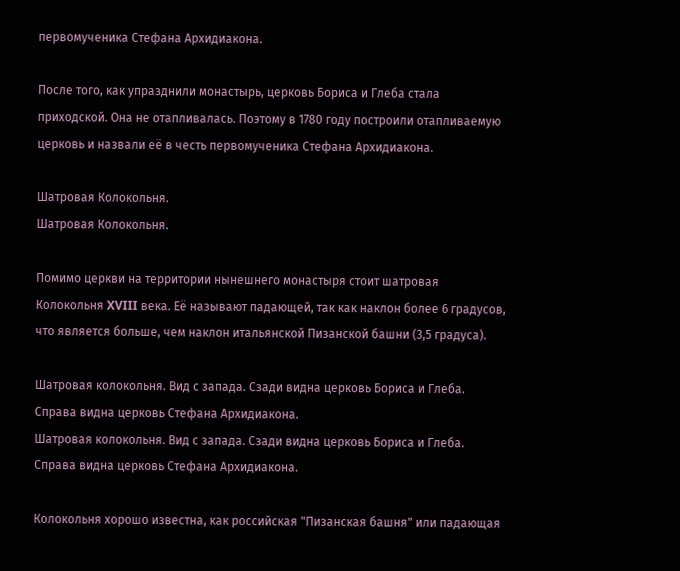первомученика Стефана Архидиакона.

После того, как упразднили монастырь, церковь Бориса и Глеба стала приходской. Она не отапливалась. Поэтому в 1780 году построили отапливаемую церковь и назвали её в честь первомученика Стефана Архидиакона.

Шатровая Колокольня.
Шатровая Колокольня.

Помимо церкви на территории нынешнего монастыря стоит шатровая Колокольня XVIII века. Её называют падающей, так как наклон более 6 градусов, что является больше, чем наклон итальянской Пизанской башни (3,5 градуса).

Шатровая колокольня. Вид с запада. Сзади видна церковь Бориса и Глеба. Справа видна церковь Стефана Архидиакона.
Шатровая колокольня. Вид с запада. Сзади видна церковь Бориса и Глеба. Справа видна церковь Стефана Архидиакона.

Колокольня хорошо известна, как российская "Пизанская башня" или падающая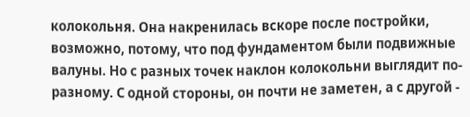колокольня. Она накренилась вскоре после постройки, возможно, потому, что под фундаментом были подвижные валуны. Но с разных точек наклон колокольни выглядит по-разному. С одной стороны, он почти не заметен, а с другой -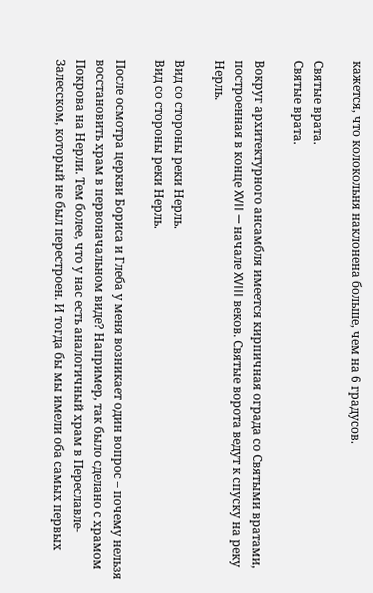кажется, что колокольня наклонена больше, чем на 6 градусов.

Святые врата.
Святые врата.

Вокруг архитектурного ансамбля имеется кирпичная ограда со Святыми вратами, построенная в конце XVII — начале XVIII веков. Святые ворота ведут к спуску на реку Нерль.

Вид со стороны реки Нерль.
Вид со стороны реки Нерль.

После осмотра церкви Бориса и Глеба у меня возникает один вопрос – почему нельзя восстановить храм в первоначальном виде? Например, так было сделано с храмом Покрова на Нерли. Тем более, что у нас есть аналогичный храм в Переславле-Залесском, который не был перестроен. И тогда бы мы имели оба самых первых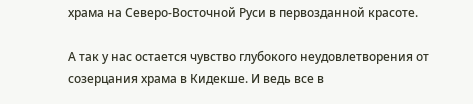храма на Северо-Восточной Руси в первозданной красоте.

А так у нас остается чувство глубокого неудовлетворения от созерцания храма в Кидекше. И ведь все в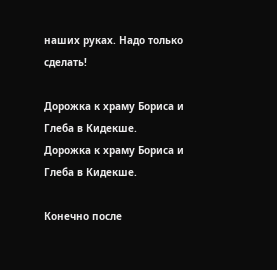наших руках. Надо только сделать!

Дорожка к храму Бориса и Глеба в Кидекше.
Дорожка к храму Бориса и Глеба в Кидекше.

Конечно после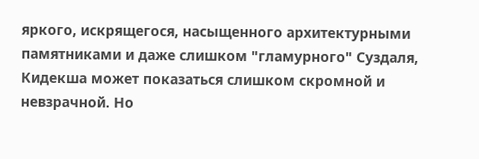яркого, искрящегося, насыщенного архитектурными памятниками и даже слишком "гламурного" Суздаля, Кидекша может показаться слишком скромной и невзрачной. Но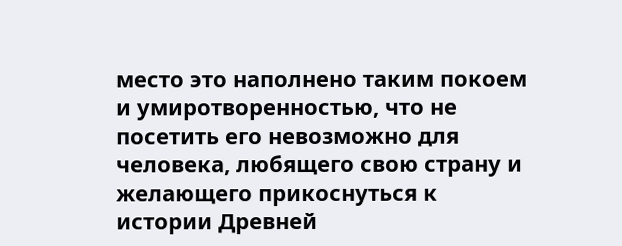место это наполнено таким покоем и умиротворенностью, что не посетить его невозможно для человека, любящего свою страну и желающего прикоснуться к истории Древней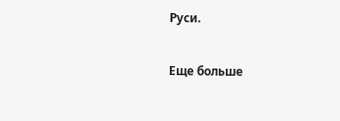Руси.

Еще больше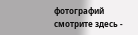фотографий смотрите здесь -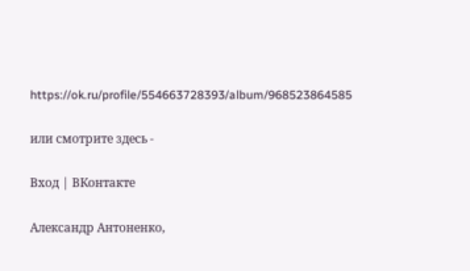https://ok.ru/profile/554663728393/album/968523864585

или смотрите здесь -

Вход | ВКонтакте

Александр Антоненко,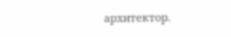архитектор.